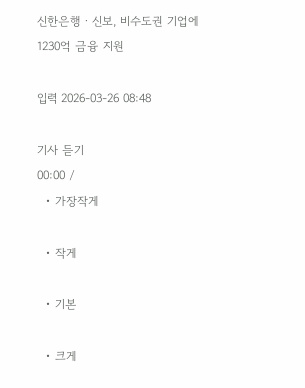신한은행ㆍ신보, 비수도권 기업에 1230억 금융 지원

입력 2026-03-26 08:48

기사 듣기
00:00 /
  • 가장작게

  • 작게

  • 기본

  • 크게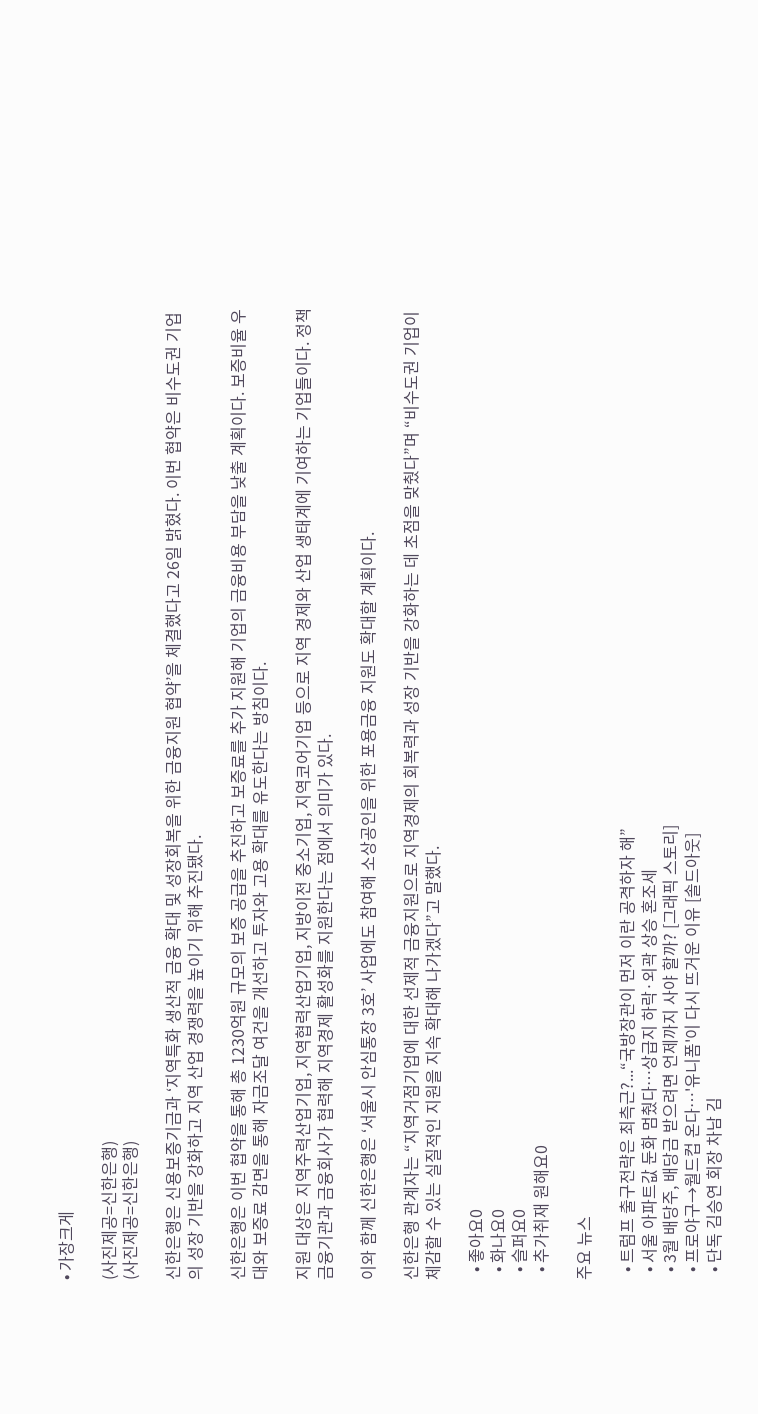• 가장크게

(사진제공=신한은행)
(사진제공=신한은행)

신한은행은 신용보증기금과 ‘지역특화 생산적 금융 확대 및 성장회복을 위한 금융지원 협약’을 체결했다고 26일 밝혔다. 이번 협약은 비수도권 기업의 성장 기반을 강화하고 지역 산업 경쟁력을 높이기 위해 추진됐다.

신한은행은 이번 협약을 통해 총 1230억원 규모의 보증 공급을 추진하고 보증료를 추가 지원해 기업의 금융비용 부담을 낮출 계획이다. 보증비율 우대와 보증료 감면을 통해 자금조달 여건을 개선하고 투자와 고용 확대를 유도한다는 방침이다.

지원 대상은 지역주력산업기업, 지역협력산업기업, 지방이전 중소기업, 지역코어기업 등으로 지역 경제와 산업 생태계에 기여하는 기업들이다. 정책금융기관과 금융회사가 협력해 지역경제 활성화를 지원한다는 점에서 의미가 있다.

이와 함께 신한은행은 ‘서울시 안심통장 3호’ 사업에도 참여해 소상공인을 위한 포용금융 지원도 확대할 계획이다.

신한은행 관계자는 “지역거점기업에 대한 선제적 금융지원으로 지역경제의 회복력과 성장 기반을 강화하는 데 초점을 맞췄다”며 “비수도권 기업이 체감할 수 있는 실질적인 지원을 지속 확대해 나가겠다”고 말했다.

  • 좋아요0
  • 화나요0
  • 슬퍼요0
  • 추가취재 원해요0

주요 뉴스

  • 트럼프 출구전략은 최측근?...“국방장관이 먼저 이란 공격하자 해”
  • 서울 아파트값 둔화 멈췄다⋯상급지 하락·외곽 상승 혼조세
  • 3월 배당주, 배당금 받으려면 언제까지 사야 할까? [그래픽 스토리]
  • 프로야구→월드컵 온다⋯'유니폼'이 다시 뜨거운 이유 [솔드아웃]
  • 단독 김승연 회장 차남 김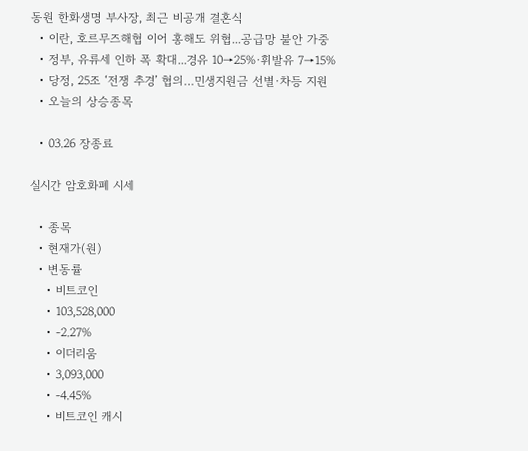동원 한화생명 부사장, 최근 비공개 결혼식
  • 이란, 호르무즈해협 이어 홍해도 위협...공급망 불안 가중
  • 정부, 유류세 인하 폭 확대...경유 10→25%·휘발유 7→15%
  • 당정, 25조 ‘전쟁 추경’ 협의…민생지원금 선별·차등 지원
  • 오늘의 상승종목

  • 03.26 장종료

실시간 암호화폐 시세

  • 종목
  • 현재가(원)
  • 변동률
    • 비트코인
    • 103,528,000
    • -2.27%
    • 이더리움
    • 3,093,000
    • -4.45%
    • 비트코인 캐시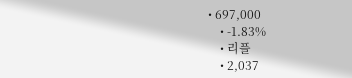• 697,000
    • -1.83%
    • 리플
    • 2,037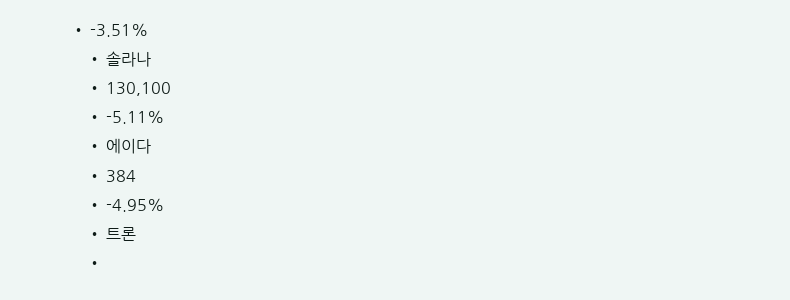• -3.51%
    • 솔라나
    • 130,100
    • -5.11%
    • 에이다
    • 384
    • -4.95%
    • 트론
    •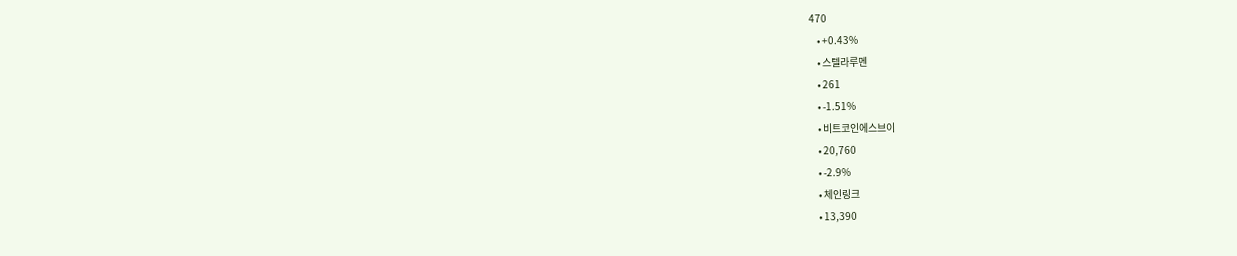470
    • +0.43%
    • 스텔라루멘
    • 261
    • -1.51%
    • 비트코인에스브이
    • 20,760
    • -2.9%
    • 체인링크
    • 13,390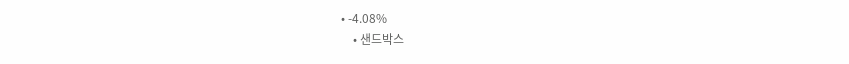• -4.08%
    • 샌드박스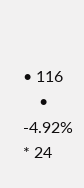• 116
    • -4.92%
* 24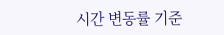시간 변동률 기준